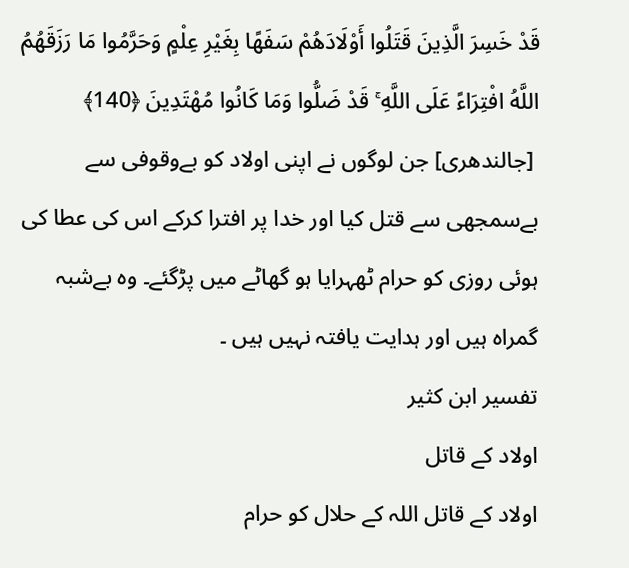قَدْ خَسِرَ الَّذِينَ قَتَلُوا أَوْلَادَهُمْ سَفَهًا بِغَيْرِ عِلْمٍ وَحَرَّمُوا مَا رَزَقَهُمُ اللَّهُ افْتِرَاءً عَلَى اللَّهِ ۚ قَدْ ضَلُّوا وَمَا كَانُوا مُهْتَدِينَ ﴿140﴾
 [جالندھری] جن لوگوں نے اپنی اولاد کو بےوقوفی سے بےسمجھی سے قتل کیا اور خدا پر افترا کرکے اس کی عطا کی ہوئی روزی کو حرام ٹھہرایا ہو گھاٹے میں پڑگئے۔ وہ بےشبہ گمراہ ہیں اور ہدایت یافتہ نہیں ہیں ۔
تفسیر ابن كثیر
اولاد کے قاتل
اولاد کے قاتل اللہ کے حلال کو حرام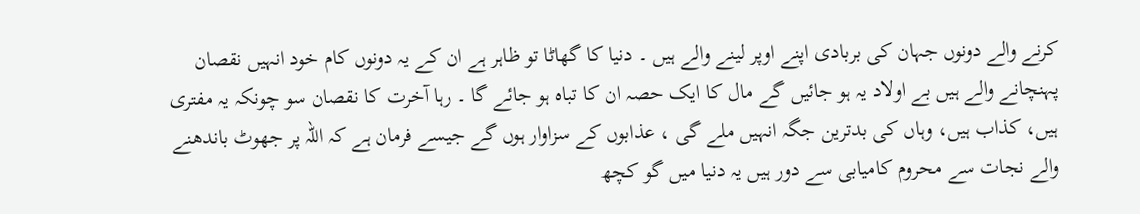کرنے والے دونوں جہان کی بربادی اپنے اوپر لینے والے ہیں ۔ دنیا کا گھاٹا تو ظاہر ہے ان کے یہ دونوں کام خود انہیں نقصان پہنچانے والے ہیں بے اولاد یہ ہو جائیں گے مال کا ایک حصہ ان کا تباہ ہو جائے گا ۔ رہا آخرت کا نقصان سو چونکہ یہ مفتری ہیں، کذاب ہیں، وہاں کی بدترین جگہ انہیں ملے گی ، عذابوں کے سزاوار ہوں گے جیسے فرمان ہے کہ اللہ پر جھوٹ باندھنے والے نجات سے محروم کامیابی سے دور ہیں یہ دنیا میں گو کچھ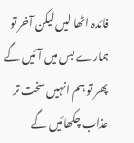فائدہ اٹھا لیں لیکن آخر تو ہمارے بس میں آئیں گے پھر تو ہم انہیں سخت تر عذاب چکھائیں گے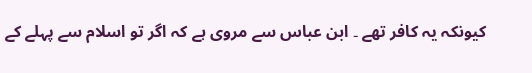کیونکہ یہ کافر تھے ۔ ابن عباس سے مروی ہے کہ اگر تو اسلام سے پہلے کے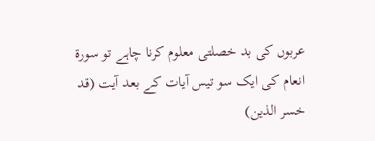عربوں کی بد خصلتی معلوم کرنا چاہے تو سورۃ انعام کی ایک سو تیس آیات کے بعد آیت (قد خسر الذین)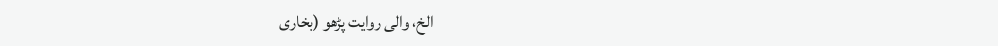الخ، والی روایت پڑھو (بخاری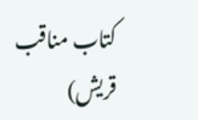کتاب مناقب قریش)